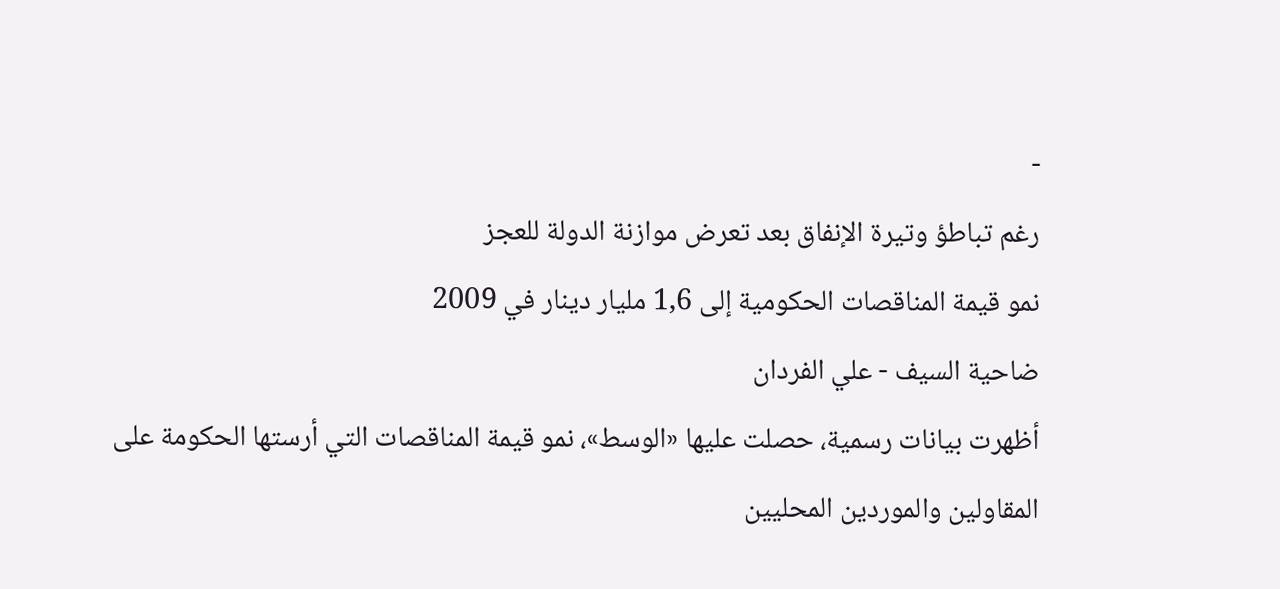-
رغم تباطؤ وتيرة الإنفاق بعد تعرض موازنة الدولة للعجز
نمو قيمة المناقصات الحكومية إلى 1,6 مليار دينار في 2009
ضاحية السيف - علي الفردان
أظهرت بيانات رسمية، حصلت عليها «الوسط»، نمو قيمة المناقصات التي أرستها الحكومة على المقاولين والموردين المحليين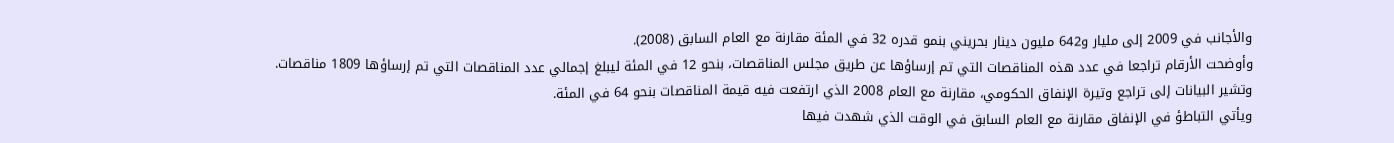والأجانب في 2009 إلى مليار و642 مليون دينار بحريني بنمو قدره 32 في المئة مقارنة مع العام السابق (2008).
وأوضحت الأرقام تراجعا في عدد هذه المناقصات التي تم إرساؤها عن طريق مجلس المناقصات، بنحو 12 في المئة ليبلغ إجمالي عدد المناقصات التي تم إرساؤها 1809 مناقصات.
وتشير البيانات إلى تراجع وتيرة الإنفاق الحكومي، مقارنة مع العام 2008 الذي ارتفعت فيه قيمة المناقصات بنحو 64 في المئة.
ويأتي التباطؤ في الإنفاق مقارنة مع العام السابق في الوقت الذي شهدت فيها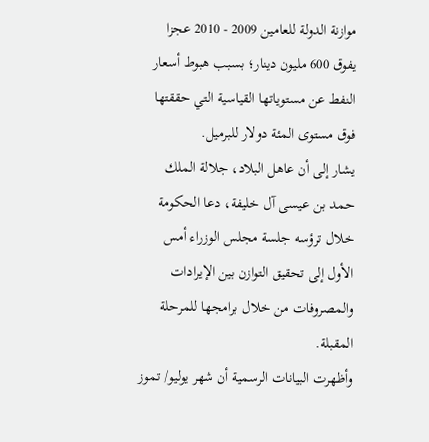موازنة الدولة للعامين 2009 - 2010 عجزا يفوق 600 مليون دينار؛ بسبب هبوط أسعار النفط عن مستوياتها القياسية التي حققتها فوق مستوى المئة دولار للبرميل.
يشار إلى أن عاهل البلاد، جلالة الملك حمد بن عيسى آل خليفة، دعا الحكومة خلال ترؤسه جلسة مجلس الوزراء أمس الأول إلى تحقيق التوازن بين الإيرادات والمصروفات من خلال برامجها للمرحلة المقبلة.
وأظهرت البيانات الرسمية أن شهر يوليو/ تموز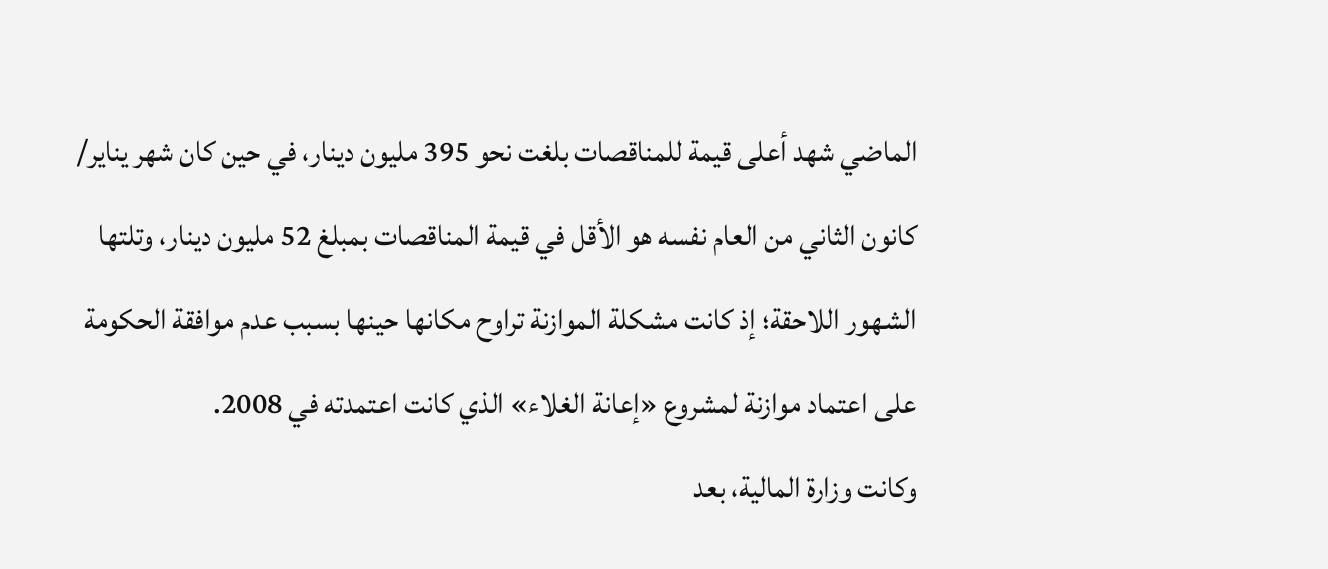الماضي شهد أعلى قيمة للمناقصات بلغت نحو 395 مليون دينار، في حين كان شهر يناير/ كانون الثاني من العام نفسه هو الأقل في قيمة المناقصات بمبلغ 52 مليون دينار، وتلتها الشهور اللاحقة؛ إذ كانت مشكلة الموازنة تراوح مكانها حينها بسبب عدم موافقة الحكومة على اعتماد موازنة لمشروع «إعانة الغلاء» الذي كانت اعتمدته في 2008.
وكانت وزارة المالية، بعد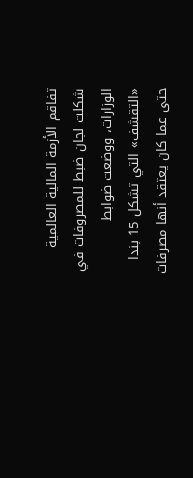تفاقم الأزمة المالية العالمية شكلت لجان ضبط للمصروفات في الوزارات، ووضعت ضوابط «التقشف» التي تشكل 15 بندا حتى عما كان يعتقد أنها مصرفات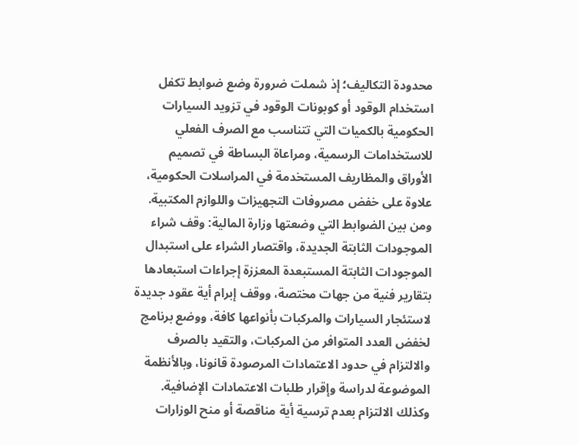محدودة التكاليف؛ إذ شملت ضرورة وضع ضوابط تكفل استخدام الوقود أو كوبونات الوقود في تزويد السيارات الحكومية بالكميات التي تتناسب مع الصرف الفعلي للاستخدامات الرسمية، ومراعاة البساطة في تصميم الأوراق والمظاريف المستخدمة في المراسلات الحكومية، علاوة على خفض مصروفات التجهيزات واللوازم المكتبية.
ومن بين الضوابط التي وضعتها وزارة المالية: وقف شراء الموجودات الثابتة الجديدة، واقتصار الشراء على استبدال الموجودات الثابتة المستبعدة المعززة إجراءات استبعادها بتقارير فنية من جهات مختصة، ووقف إبرام أية عقود جديدة لاستئجار السيارات والمركبات بأنواعها كافة، ووضع برنامج لخفض العدد المتوافر من المركبات، والتقيد بالصرف والالتزام في حدود الاعتمادات المرصودة قانونا، وبالأنظمة الموضوعة لدراسة وإقرار طلبات الاعتمادات الإضافية. وكذلك الالتزام بعدم ترسية أية مناقصة أو منح الوزارات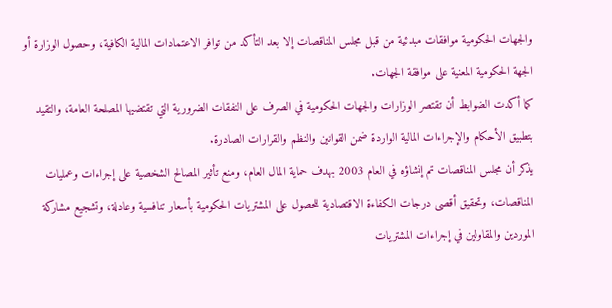والجهات الحكومية موافقات مبدئية من قبل مجلس المناقصات إلا بعد التأكد من توافر الاعتمادات المالية الكافية، وحصول الوزارة أو الجهة الحكومية المعنية على موافقة الجهات.
كما أكدت الضوابط أن تقتصر الوزارات والجهات الحكومية في الصرف على النفقات الضرورية التي تقتضيها المصلحة العامة، والتقيد بتطبيق الأحكام والإجراءات المالية الواردة ضمن القوانين والنظم والقرارات الصادرة.
يذكر أن مجلس المناقصات تم إنشاؤه في العام 2003 بهدف حماية المال العام، ومنع تأثير المصالح الشخصية على إجراءات وعمليات المناقصات، وتحقيق أقصى درجات الكفاءة الاقتصادية للحصول على المشتريات الحكومية بأسعار تنافسية وعادلة، وتشجيع مشاركة الموردين والمقاولين في إجراءات المشتريات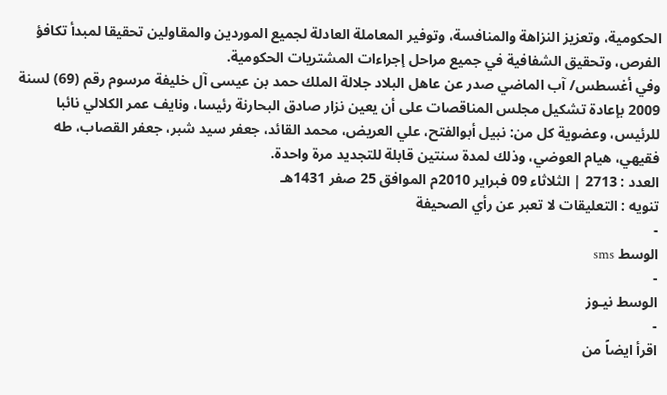الحكومية، وتعزيز النزاهة والمنافسة، وتوفير المعاملة العادلة لجميع الموردين والمقاولين تحقيقا لمبدأ تكافؤ الفرص، وتحقيق الشفافية في جميع مراحل إجراءات المشتريات الحكومية.
وفي أغسطس/ آب الماضي صدر عن عاهل البلاد جلالة الملك حمد بن عيسى آل خليفة مرسوم رقم (69) لسنة 2009 بإعادة تشكيل مجلس المناقصات على أن يعين نزار صادق البحارنة رئيسا، ونايف عمر الكلالي نائبا للرئيس، وعضوية كل من: نبيل أبوالفتح، علي العريض، محمد القائد، جعفر سيد شبر، جعفر القصاب، طه فقيهي، هيام العوضي، وذلك لمدة سنتين قابلة للتجديد مرة واحدة.
العدد : 2713 | الثلاثاء 09 فبراير 2010م الموافق 25 صفر 1431هـ
تنويه : التعليقات لا تعبر عن رأي الصحيفة
-
الوسط sms
-
الوسط نيـوز
-
اقرأ ايضاً من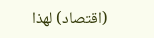(اقتصاد) لهذا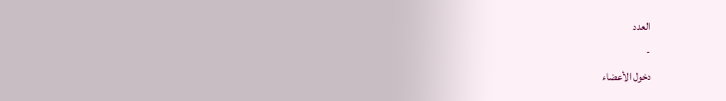العدد
-
دخول الأعضاء